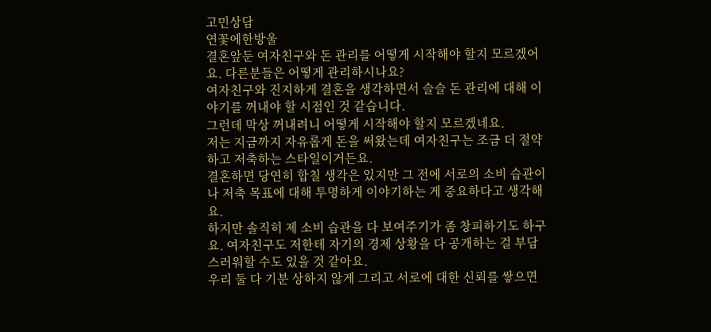고민상담
연꽃에한방울
결혼앞둔 여자친구와 돈 관리를 어떻게 시작해야 할지 모르겠어요. 다른분들은 어떻게 관리하시나요?
여자친구와 진지하게 결혼을 생각하면서 슬슬 돈 관리에 대해 이야기를 꺼내야 할 시점인 것 같습니다.
그런데 막상 꺼내려니 어떻게 시작해야 할지 모르겠네요.
저는 지금까지 자유롭게 돈을 써왔는데 여자친구는 조금 더 절약하고 저축하는 스타일이거든요.
결혼하면 당연히 합칠 생각은 있지만 그 전에 서로의 소비 습관이나 저축 목표에 대해 투명하게 이야기하는 게 중요하다고 생각해요.
하지만 솔직히 제 소비 습관을 다 보여주기가 좀 창피하기도 하구요. 여자친구도 저한테 자기의 경제 상황을 다 공개하는 걸 부담스러워할 수도 있을 것 같아요.
우리 둘 다 기분 상하지 않게 그리고 서로에 대한 신뢰를 쌓으면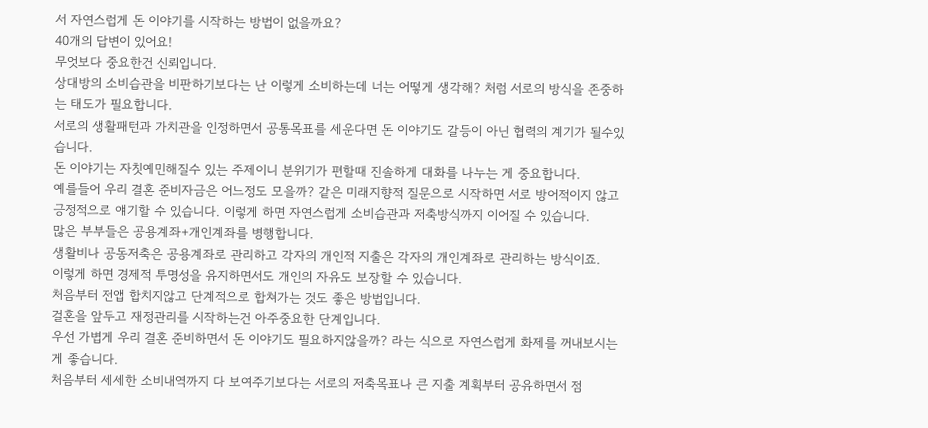서 자연스럽게 돈 이야기를 시작하는 방법이 없을까요?
40개의 답변이 있어요!
무엇보다 중요한건 신뢰입니다.
상대방의 소비습관을 비판하기보다는 난 이렇게 소비하는데 너는 어떻게 생각해? 처럼 서로의 방식을 존중하는 태도가 필요합니다.
서로의 생활패턴과 가치관을 인정하면서 공통목표를 세운다면 돈 이야기도 갈등이 아닌 협력의 계기가 될수있습니다.
돈 이야기는 자칫예민해질수 있는 주제이니 분위기가 편할때 진솔하게 대화를 나누는 게 중요합니다.
예를들어 우리 결혼 준비자금은 어느정도 모을까? 같은 미래지향적 질문으로 시작하면 서로 방어적이지 않고 긍정적으로 얘기할 수 있습니다. 이렇게 하면 자연스럽게 소비습관과 저축방식까지 이어질 수 있습니다.
많은 부부들은 공용계좌+개인계좌를 병행합니다.
생활비나 공동저축은 공용계좌로 관리하고 각자의 개인적 지출은 각자의 개인계좌로 관리하는 방식이죠.
이렇게 하면 경제적 투명성을 유지하면서도 개인의 자유도 보장할 수 있습니다.
처음부터 전앱 합치지않고 단계적으로 합쳐가는 것도 좋은 방법입니다.
걸혼을 앞두고 재정관리를 시작하는건 아주중요한 단계입니다.
우선 가볍게 우리 결혼 준비하면서 돈 이야기도 필요하지않을까? 라는 식으로 자연스럽게 화제를 꺼내보시는게 좋습니다.
처음부터 세세한 소비내역까지 다 보여주기보다는 서로의 저축목표나 큰 지출 계획부터 공유하면서 점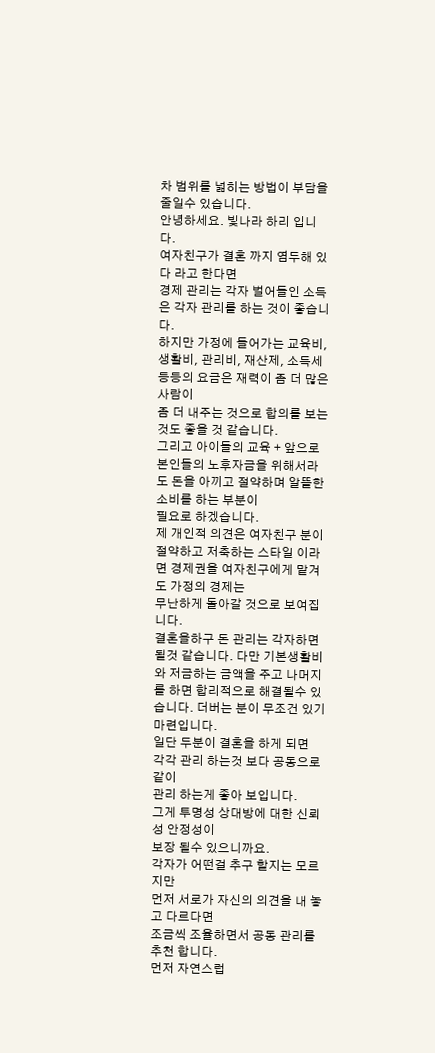차 범위를 넓히는 방법이 부담을 줄일수 있습니다.
안녕하세요. 빛나라 하리 입니다.
여자친구가 결혼 까지 염두해 있다 라고 한다면
경제 관리는 각자 벌어들인 소득은 각자 관리를 하는 것이 좋습니다.
하지만 가정에 들어가는 교육비, 생활비, 관리비, 재산제, 소득세 등등의 요금은 재력이 좀 더 많은 사람이
좀 더 내주는 것으로 합의를 보는 것도 좋을 것 같습니다.
그리고 아이들의 교육 + 앞으로 본인들의 노후자금을 위해서라도 돈을 아끼고 절약하며 알뜰한 소비를 하는 부분이
필요로 하겠습니다.
제 개인적 의견은 여자친구 분이 절약하고 저축하는 스타일 이라면 경제권을 여자친구에게 맡겨도 가정의 경제는
무난하게 돌아갈 것으로 보여집니다.
결혼을하구 돈 관리는 각자하면 될것 같습니다. 다만 기본생활비와 저금하는 금액을 주고 나머지를 하면 합리적으로 해결될수 있습니다. 더버는 분이 무조건 있기 마련입니다.
일단 두분이 결혼을 하게 되면
각각 관리 하는것 보다 공동으로 같이
관리 하는게 좋아 보입니다.
그게 투명성 상대방에 대한 신뢰성 안정성이
보장 될수 있으니까요.
각자가 어떤걸 추구 할지는 모르지만
먼저 서로가 자신의 의견을 내 놓고 다르다면
조금씩 조율하면서 공동 관리를 추천 합니다.
먼저 자연스럽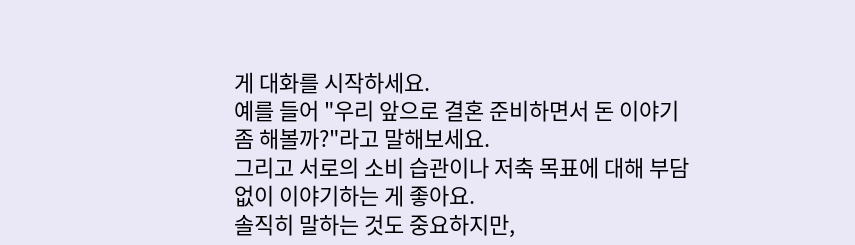게 대화를 시작하세요.
예를 들어 "우리 앞으로 결혼 준비하면서 돈 이야기 좀 해볼까?"라고 말해보세요.
그리고 서로의 소비 습관이나 저축 목표에 대해 부담 없이 이야기하는 게 좋아요.
솔직히 말하는 것도 중요하지만,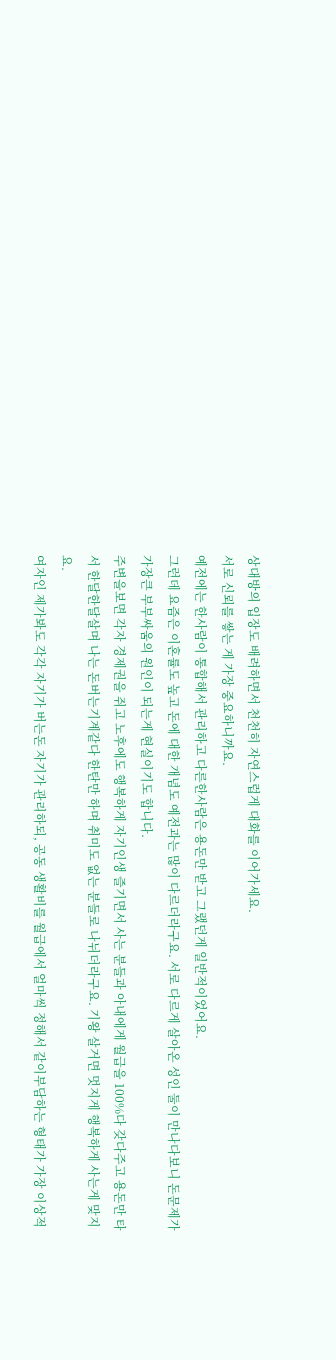상대방의 입장도 배려하면서 천천히 자연스럽게 대화를 이어가세요.
서로 신뢰를 쌓는 게 가장 중요하니까요.
예전에는 한사람이 통합해서 관리하고 다른한사람은 용돈만 받고 그랬던게 일반적이었어요.
그런데 요즘은 이혼률도 높고 돈에 대한 개념도 예전과는 많이 다르더라구요. 서로 다르게 살아온 성인 둘이 만나다보니 돈문제가 가장큰 부부싸움의 원인이 되는게 현실이기도 합니다.
주변을보면 각자 경제권을 쥐고 노후에도 행복하게 자기인생 즐기면서 사는 분들과 아내에게 월급을 100%다 갖다주고 용돈만 타서 한달한달살며 나는 돈버는기계같다 한탄만 하며 취미도 없는 분들로 나뉘더라구요. 기왕 살거면 멋지게 행복하게 사는게 맞지요.
여자인 제가봐도 각각 자기가 버는돈 자기가 관리하되, 공동 생활비를 월급에서 얼마씩 정해서 같이부담하는 형태가 가장 이상적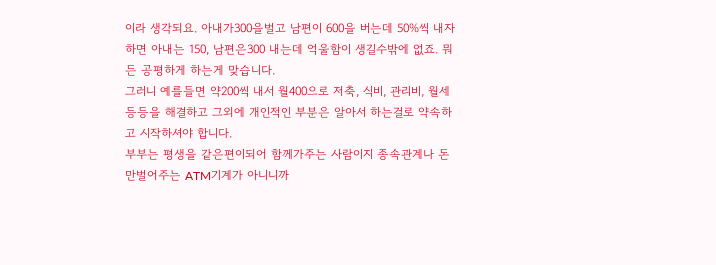이라 생각되요. 아내가300을벌고 남편이 600을 버는데 50%씩 내자하면 아내는 150, 남편은300 내는데 억울함이 생길수밖에 없죠. 뭐든 공평하게 하는게 맞습니다.
그러니 예를들면 약200씩 내서 월400으로 저축, 식비, 관리비, 월세등등을 해결하고 그외에 개인적인 부분은 알아서 하는걸로 약속하고 시작하셔야 합니다.
부부는 평생을 같은편이되어 함께가주는 사람이지 종속관계나 돈만벌어주는 ATM기계가 아니니까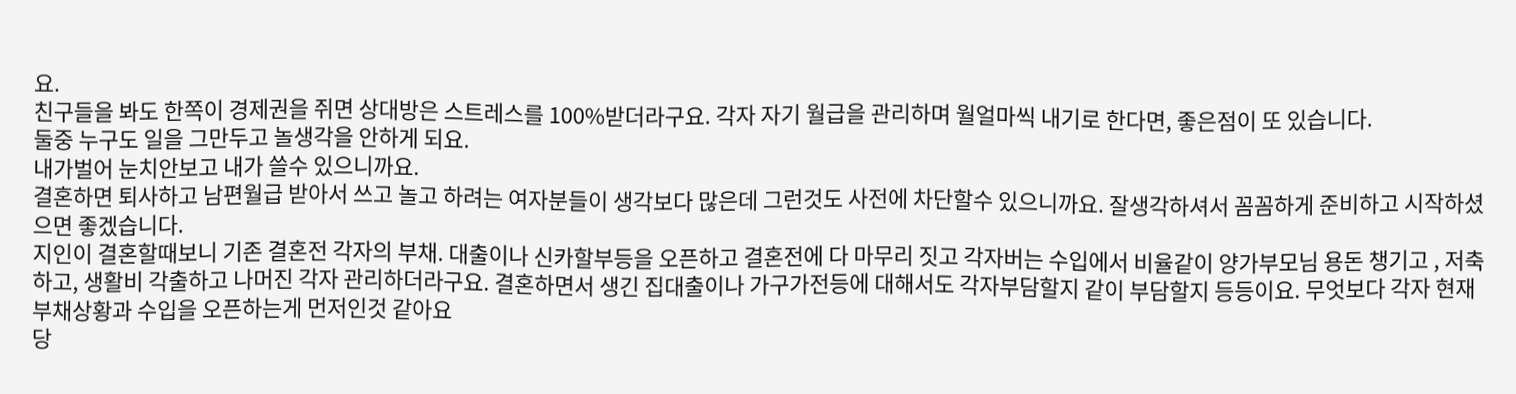요.
친구들을 봐도 한쪽이 경제권을 쥐면 상대방은 스트레스를 100%받더라구요. 각자 자기 월급을 관리하며 월얼마씩 내기로 한다면, 좋은점이 또 있습니다.
둘중 누구도 일을 그만두고 놀생각을 안하게 되요.
내가벌어 눈치안보고 내가 쓸수 있으니까요.
결혼하면 퇴사하고 남편월급 받아서 쓰고 놀고 하려는 여자분들이 생각보다 많은데 그런것도 사전에 차단할수 있으니까요. 잘생각하셔서 꼼꼼하게 준비하고 시작하셨으면 좋겠습니다.
지인이 결혼할때보니 기존 결혼전 각자의 부채. 대출이나 신카할부등을 오픈하고 결혼전에 다 마무리 짓고 각자버는 수입에서 비율같이 양가부모님 용돈 챙기고 , 저축하고, 생활비 각출하고 나머진 각자 관리하더라구요. 결혼하면서 생긴 집대출이나 가구가전등에 대해서도 각자부담할지 같이 부담할지 등등이요. 무엇보다 각자 현재 부채상황과 수입을 오픈하는게 먼저인것 같아요
당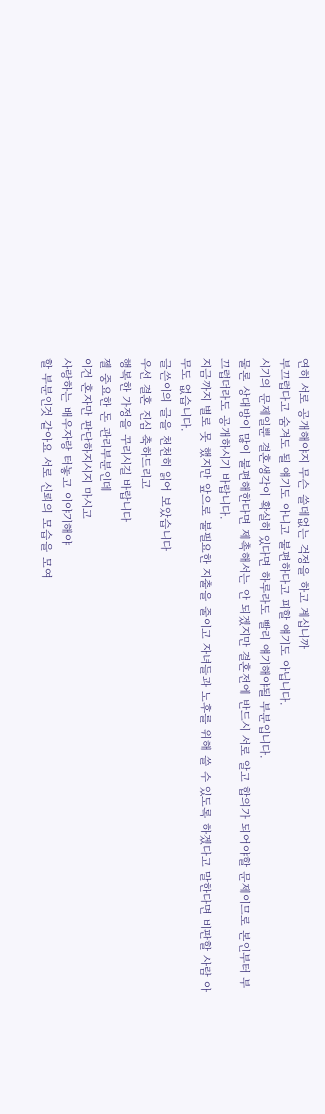연히 서로 공개해야지 무슨 쓸데없는 걱정을 하고 계십니까
부끄럽다고 숨겨도 될 얘기도 아니고 불편하다고 피할 얘기도 아닙니다.
시기의 문제일뿐 결혼생각이 확실히 있다면 하루라도 빨리 얘기해야될 부분입니다.
물론 상대방이 많이 불편해한다면 제촉해서는 안 되겠지만 결혼전에 반드시 서로 알고 합의가 되어야할 문제이므로 본인부터 부끄럽더라도 공개하시기 바랍니다.
지금까지 별로 못 했지만 앞으로 불필요한 지출을 줄이고 자녀들과 노후를 위해 쓸 수 있도록 하겠다고 말한다면 비판할 사람 아무도 없습니다.
글쓴이의 글을 천천히 읽어 보았습니다
우선 결혼 진심 축하드리고
행복한 가정을 꾸리시길 바랍니다
젤 중요한 돈 관리부분인데
이건 혼자만 판단하지시지 마시고
사랑하는 배우자랑 터놓고 이야기해야
할 부분인것 같아요 서로 신뢰의 모습을 모여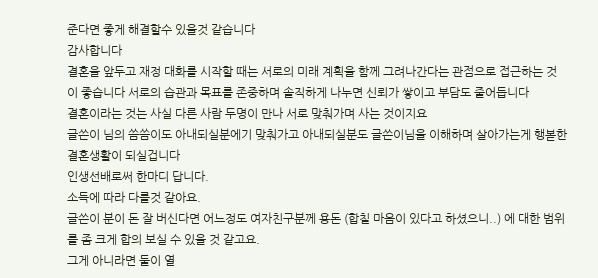준다면 좋게 해결할수 있을것 같습니다
감사합니다
결혼을 앞두고 재정 대화를 시작할 때는 서로의 미래 계획을 함께 그려나간다는 관점으로 접근하는 것이 좋습니다 서로의 습관과 목표를 존중하며 솔직하게 나누면 신뢰가 쌓이고 부담도 줄어듭니다
결혼이라는 것는 사실 다른 사람 두명이 만나 서로 맞춰가며 사는 것이지요
글쓴이 님의 씀씀이도 아내되실분에기 맞춰가고 아내되실분도 글쓴이님을 이해하며 살아가는게 행볻한 결혼생활이 되실겁니다
인생선배로써 한마디 답니다.
소득에 따라 다를것 같아요.
글쓴이 분이 돈 잘 버신다면 어느정도 여자친구분께 용돈 (합칠 마음이 있다고 하셨으니..) 에 대한 범위를 좀 크게 합의 보실 수 있을 것 같고요.
그게 아니라면 둘이 열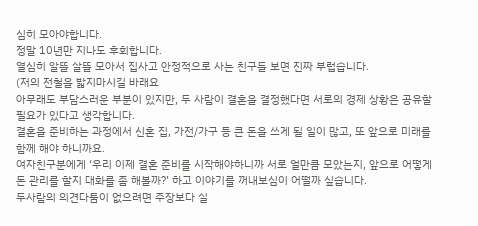심히 모아야합니다.
정말 10년만 지나도 후회합니다.
열심히 알뜰 살뜰 모아서 집사고 안정적으로 사는 친구들 보면 진짜 부럽습니다.
(저의 전철을 밟지마시길 바래요
아무래도 부담스러운 부분이 있지만, 두 사람이 결혼을 결정했다면 서로의 경제 상황은 공유할 필요가 있다고 생각합니다.
결혼을 준비하는 과정에서 신혼 집, 가전/가구 등 큰 돈을 쓰게 될 일이 많고, 또 앞으로 미래를 함께 해야 하니까요.
여자친구분에게 ‘우리 이제 결혼 준비를 시작해야하니까 서로 얼만큼 모았는지, 앞으로 어떻게 돈 관리를 할지 대화를 좀 해볼까?’ 하고 이야기를 꺼내보심이 어떨까 싶습니다.
두사람의 의견다툼이 없으려면 주장보다 실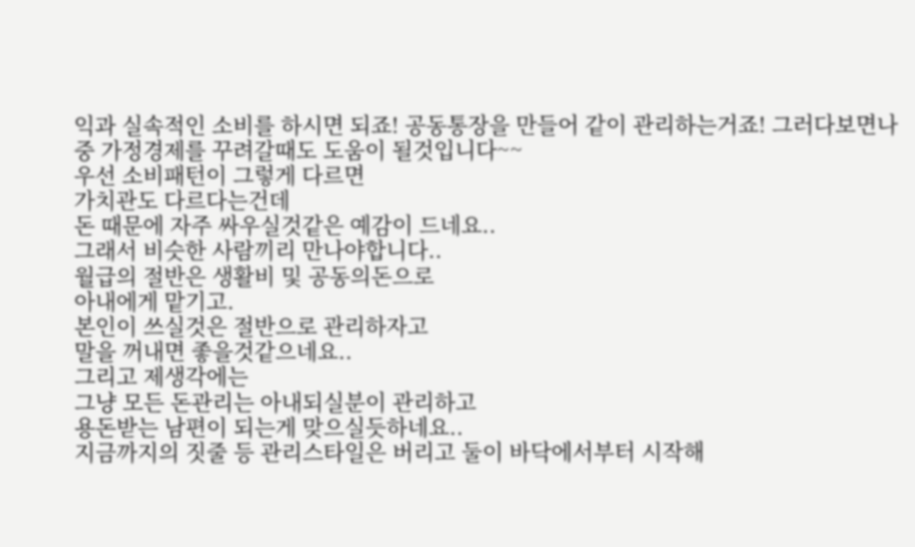익과 실속적인 소비를 하시면 되죠! 공동통장을 만들어 같이 관리하는거죠! 그러다보면나중 가정경제를 꾸려갈때도 도움이 될것입니다~~
우선 소비패턴이 그렇게 다르면
가치관도 다르다는건데
돈 때문에 자주 싸우실것같은 예감이 드네요..
그래서 비슷한 사람끼리 만나야합니다..
월급의 절반은 생활비 및 공동의돈으로
아내에게 맡기고.
본인이 쓰실것은 절반으로 관리하자고
말을 꺼내면 좋을것같으네요..
그리고 제생각에는
그냥 모든 돈관리는 아내되실분이 관리하고
용돈받는 남편이 되는게 맞으실듯하네요..
지금까지의 짓줄 등 관리스타일은 버리고 둘이 바닥에서부터 시작해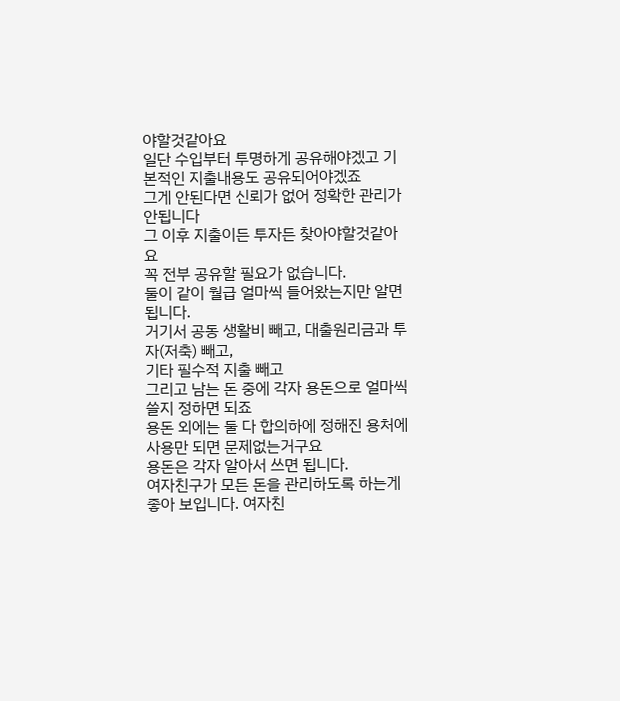야할것같아요
일단 수입부터 투명하게 공유해야겠고 기본적인 지출내용도 공유되어야겠죠
그게 안된다면 신뢰가 없어 정확한 관리가 안됩니다
그 이후 지출이든 투자든 찾아야할것같아요
꼭 전부 공유할 필요가 없습니다.
둘이 같이 월급 얼마씩 들어왔는지만 알면 됩니다.
거기서 공동 생활비 빼고, 대출원리금과 투자(저축) 빼고,
기타 필수적 지출 빼고
그리고 남는 돈 중에 각자 용돈으로 얼마씩 쓸지 정하면 되죠
용돈 외에는 둘 다 합의하에 정해진 용처에 사용만 되면 문제없는거구요
용돈은 각자 알아서 쓰면 됩니다.
여자친구가 모든 돈을 관리하도록 하는게 좋아 보입니다. 여자친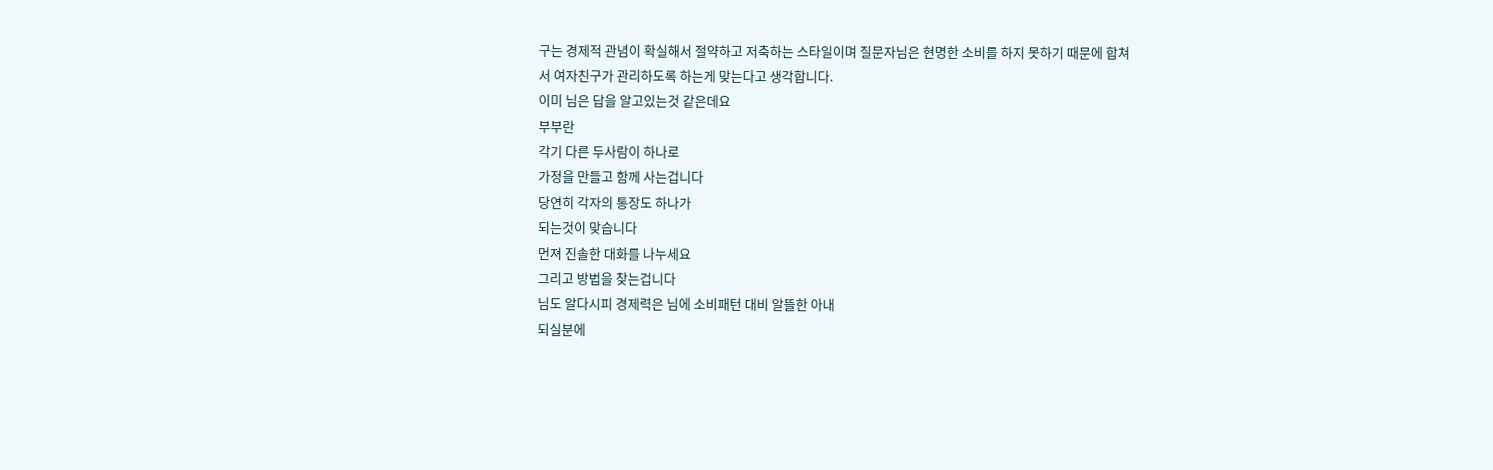구는 경제적 관념이 확실해서 절약하고 저축하는 스타일이며 질문자님은 현명한 소비를 하지 못하기 때문에 합쳐서 여자친구가 관리하도록 하는게 맞는다고 생각합니다.
이미 님은 답을 알고있는것 같은데요
부부란
각기 다른 두사람이 하나로
가정을 만들고 함께 사는겁니다
당연히 각자의 통장도 하나가
되는것이 맞습니다
먼져 진솔한 대화를 나누세요
그리고 방법을 찾는겁니다
님도 알다시피 경제력은 님에 소비패턴 대비 알뜰한 아내
되실분에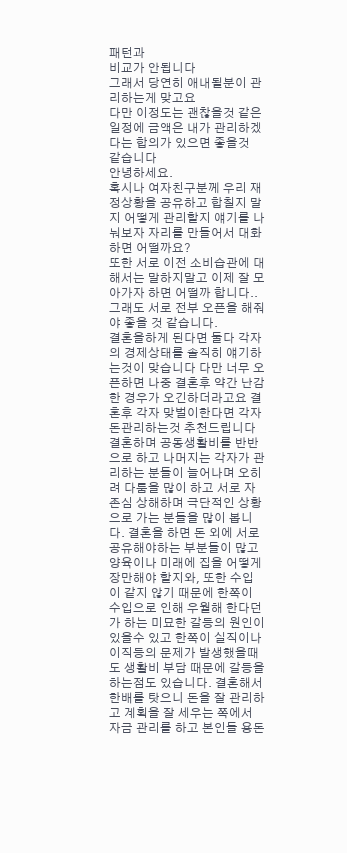패턴과
비교가 안됩니다
그래서 당연히 애내될분이 관리하는게 맞고요
다만 이정도는 괜찮을것 같은일정에 금액은 내가 관리하겠다는 합의가 있으면 좋을것
같습니다
안녕하세요.
혹시나 여자친구분께 우리 재정상황을 공유하고 합칠지 말지 어떻게 관리할지 얘기를 나눠보자 자리를 만들어서 대화하면 어떨까요?
또한 서로 이전 소비습관에 대해서는 말하지말고 이제 잘 모아가자 하면 어떨까 합니다..
그래도 서로 전부 오픈을 해줘야 좋을 것 같습니다.
결혼을하게 된다면 둘다 각자의 경제상태를 솔직히 얘기하는것이 맞습니다 다만 너무 오픈하면 나중 결혼후 약간 난감한 경우가 오긴하더라고요 결혼후 각자 맞벌이한다면 각자 돈관리하는것 추천드립니다
결혼하며 공동생활비를 반반으로 하고 나머지는 각자가 관리하는 분들이 늘어나며 오히려 다툼을 많이 하고 서로 자존심 상해하며 극단적인 상황으로 가는 분들을 많이 봅니다. 결혼을 하면 돈 외에 서로 공유해야하는 부분들이 많고
양육이나 미래에 집을 어떻게 장만해야 할지와, 또한 수입이 같지 않기 때문에 한쪽이 수입으로 인해 우월해 한다던가 하는 미묘한 갈등의 원인이 있을수 있고 한쪽이 실직이나 이직등의 문제가 발생했을때도 생활비 부담 때문에 갈등을 하는점도 있습니다. 결혼해서 한배를 탓으니 돈을 잘 관리하고 계획을 잘 세우는 쪽에서 자금 관리를 하고 본인들 용돈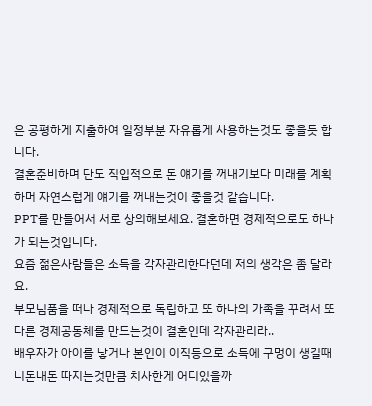은 공평하게 지출하여 일정부분 자유롭게 사용하는것도 좋을듯 합니다.
결혼준비하며 단도 직입적으로 돈 얘기를 꺼내기보다 미래를 계획하머 자연스럽게 얘기를 꺼내는것이 좋을것 같습니다.
PPT를 만들어서 서로 상의해보세요. 결혼하면 경제적으로도 하나가 되는것입니다.
요즘 젊은사람들은 소득을 각자관리한다던데 저의 생각은 좀 달라요.
부모님품을 떠나 경제적으로 독립하고 또 하나의 가족을 꾸려서 또다른 경제공동체를 만드는것이 결혼인데 각자관리라..
배우자가 아이를 낳거나 본인이 이직등으로 소득에 구멍이 생길때 니돈내돈 따지는것만큼 치사한게 어디있을까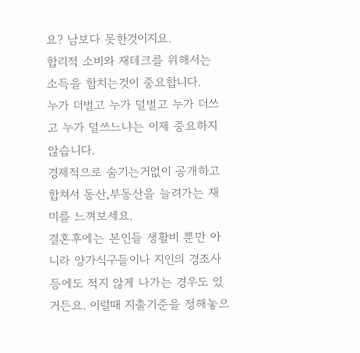요? 남보다 못한것이지요.
합리적 소비와 재테크를 위해서는
소득을 합치는것이 중요합니다.
누가 더벌고 누가 덜벌고 누가 더쓰고 누가 덜쓰느냐는 이제 중요하지 않습니다.
경제적으로 숨기는거없이 공개하고 합쳐서 동산,부동산을 늘려가는 재미를 느껴보세요.
결혼후에는 본인들 생활비 뿐만 아니라 양가식구들이나 지인의 경조사등에도 적지 않게 나가는 경우도 있거든요. 이럴때 지출기준을 정해놓으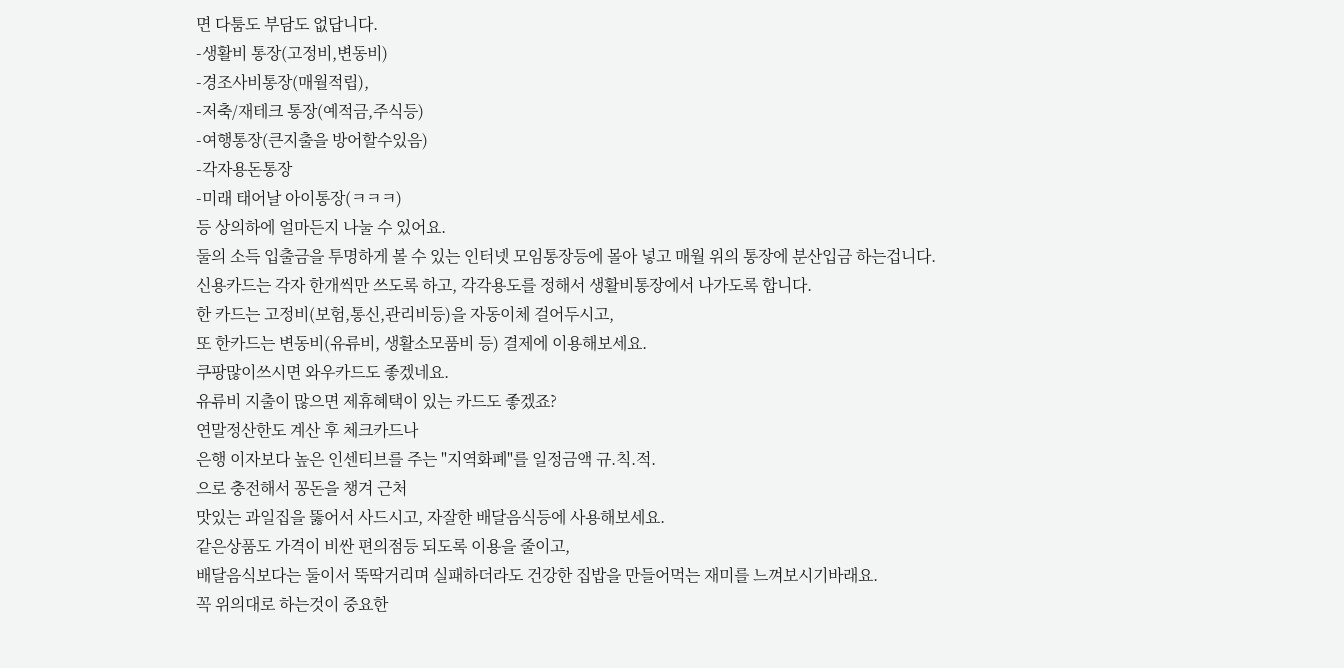면 다툼도 부담도 없답니다.
-생활비 통장(고정비,변동비)
-경조사비통장(매월적립),
-저축/재테크 통장(예적금,주식등)
-여행통장(큰지출을 방어할수있음)
-각자용돈통장
-미래 태어날 아이통장(ㅋㅋㅋ)
등 상의하에 얼마든지 나눌 수 있어요.
둘의 소득 입출금을 투명하게 볼 수 있는 인터넷 모임통장등에 몰아 넣고 매월 위의 통장에 분산입금 하는겁니다.
신용카드는 각자 한개씩만 쓰도록 하고, 각각용도를 정해서 생활비통장에서 나가도록 합니다.
한 카드는 고정비(보험,통신,관리비등)을 자동이체 걸어두시고,
또 한카드는 변동비(유류비, 생활소모품비 등) 결제에 이용해보세요.
쿠팡많이쓰시면 와우카드도 좋겠네요.
유류비 지출이 많으면 제휴혜택이 있는 카드도 좋겠죠?
연말정산한도 계산 후 체크카드나
은행 이자보다 높은 인센티브를 주는 "지역화폐"를 일정금액 규.칙.적.
으로 충전해서 꽁돈을 챙겨 근처
맛있는 과일집을 뚫어서 사드시고, 자잘한 배달음식등에 사용해보세요.
같은상품도 가격이 비싼 편의점등 되도록 이용을 줄이고,
배달음식보다는 둘이서 뚝딱거리며 실패하더라도 건강한 집밥을 만들어먹는 재미를 느껴보시기바래요.
꼭 위의대로 하는것이 중요한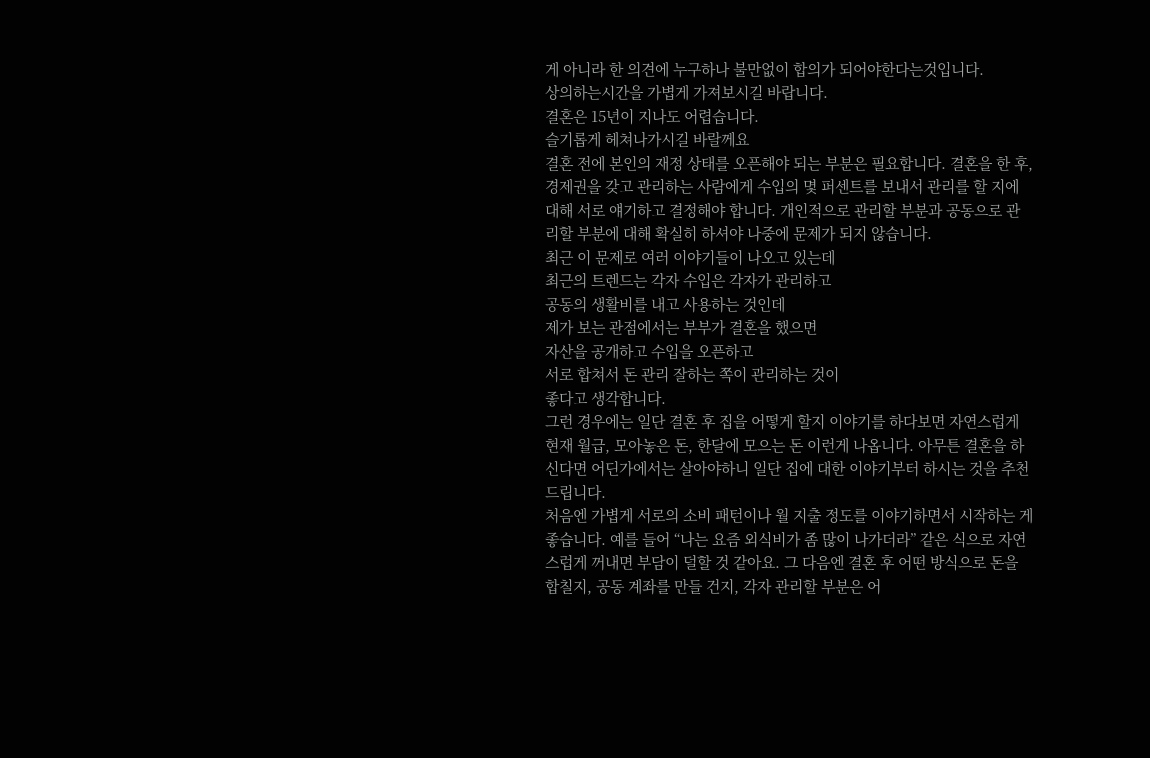게 아니라 한 의견에 누구하나 불만없이 합의가 되어야한다는것입니다.
상의하는시간을 가볍게 가져보시길 바랍니다.
결혼은 15년이 지나도 어렵습니다.
슬기롭게 헤쳐나가시길 바랄께요
결혼 전에 본인의 재정 상태를 오픈해야 되는 부분은 필요합니다. 결혼을 한 후, 경제권을 갖고 관리하는 사람에게 수입의 몇 퍼센트를 보내서 관리를 할 지에 대해 서로 얘기하고 결정해야 합니다. 개인적으로 관리할 부분과 공동으로 관리할 부분에 대해 확실히 하셔야 나중에 문제가 되지 않습니다.
최근 이 문제로 여러 이야기들이 나오고 있는데
최근의 트렌드는 각자 수입은 각자가 관리하고
공동의 생활비를 내고 사용하는 것인데
제가 보는 관점에서는 부부가 결혼을 했으면
자산을 공개하고 수입을 오픈하고
서로 합쳐서 돈 관리 잘하는 쪽이 관리하는 것이
좋다고 생각합니다.
그런 경우에는 일단 결혼 후 집을 어떻게 할지 이야기를 하다보면 자연스럽게 현재 월급, 모아놓은 돈, 한달에 모으는 돈 이런게 나옵니다. 아무튼 결혼을 하신다면 어딘가에서는 살아야하니 일단 집에 대한 이야기부터 하시는 것을 추천드립니다.
처음엔 가볍게 서로의 소비 패턴이나 월 지출 정도를 이야기하면서 시작하는 게 좋습니다. 예를 들어 “나는 요즘 외식비가 좀 많이 나가더라” 같은 식으로 자연스럽게 꺼내면 부담이 덜할 것 같아요. 그 다음엔 결혼 후 어떤 방식으로 돈을 합칠지, 공동 계좌를 만들 건지, 각자 관리할 부분은 어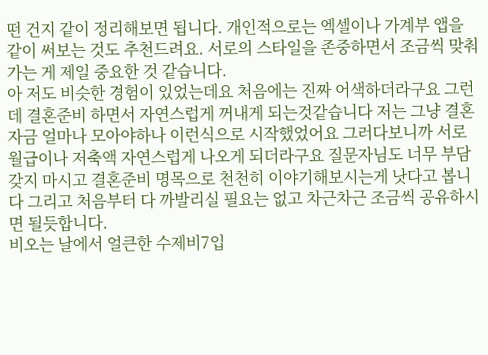떤 건지 같이 정리해보면 됩니다. 개인적으로는 엑셀이나 가계부 앱을 같이 써보는 것도 추천드려요. 서로의 스타일을 존중하면서 조금씩 맞춰가는 게 제일 중요한 것 같습니다.
아 저도 비슷한 경험이 있었는데요 처음에는 진짜 어색하더라구요 그런데 결혼준비 하면서 자연스럽게 꺼내게 되는것같습니다 저는 그냥 결혼자금 얼마나 모아야하나 이런식으로 시작했었어요 그러다보니까 서로 월급이나 저축액 자연스럽게 나오게 되더라구요 질문자님도 너무 부담갖지 마시고 결혼준비 명목으로 천천히 이야기해보시는게 낫다고 봅니다 그리고 처음부터 다 까발리실 필요는 없고 차근차근 조금씩 공유하시면 될듯합니다.
비오는 날에서 얼큰한 수제비7입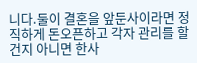니다.둘이 결혼을 앞둔사이라면 정직하게 돈오픈하고 각자 관리를 할건지 아니면 한사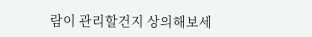람이 관리할건지 상의해보세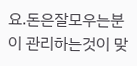요.돈은잘모우는분이 관리하는것이 맞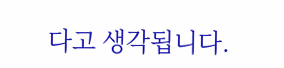다고 생각됩니다.